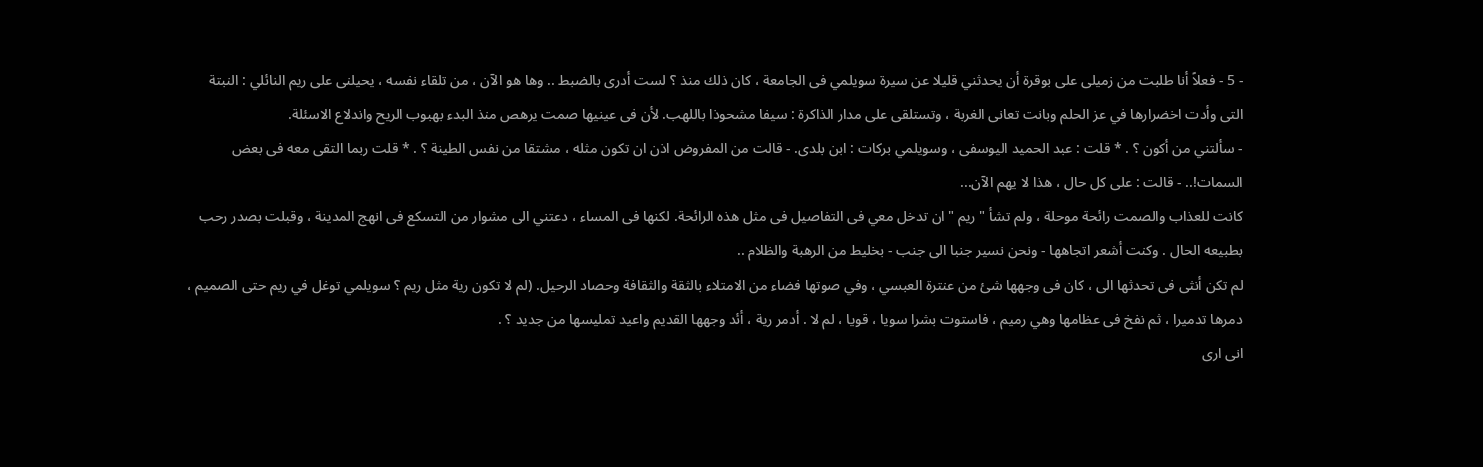- 5 - فعلاً أنا طلبت من زميلى على بوقرة أن يحدثني قليلا عن سيرة سويلمي فى الجامعة ، كان ذلك منذ ؟ لست أدرى بالضبط .. وها هو الآن ، من تلقاء نفسه ، يحيلنى على ريم النائلي : النبتة التى وأدت اخضرارها في عز الحلم وبانت تعانى الغربة ، وتستلقى على مدار الذاكرة : سيفا مشحوذا باللهب. لأن فى عينيها صمت يرهص منذ البدء بهبوب الريح واندلاع الاسئلة.
- سألتني من أكون ؟ . * قلت : عبد الحميد اليوسفى ، وسويلمي بركات : ابن بلدى. - قالت من المفروض اذن ان تكون مثله ، مشتقا من نفس الطينة ؟ . * قلت ربما التقى معه فى بعض السمات!.. - قالت : على كل حال ، هذا لا يهم الآن...
كانت للعذاب والصمت رائحة موحلة ، ولم تشأ " ريم " ان تدخل معي فى التفاصيل فى مثل هذه الرائحة. لكنها فى المساء ، دعتني الى مشوار من التسكع فى انهج المدينة ، وقبلت بصدر رحب بطبيعه الحال . وكنت أشعر اتجاهها - ونحن نسير جنبا الى جنب - بخليط من الرهبة والظلام ..
لم تكن أنثى فى تحدثها الى ، كان فى وجهها شئ من عنترة العبسي ، وفي صوتها فضاء من الامتلاء بالثقة والثقافة وحصاد الرحيل. (لم لا تكون رية مثل ريم ؟ سويلمي توغل في ريم حتى الصميم ، دمرها تدميرا ، ثم نفخ فى عظامها وهي رميم ، فاستوت بشرا سويا ، قويا ، لم لا . أدمر رية ، أئد وجهها القديم واعيد تمليسها من جديد ؟ .
انى ارى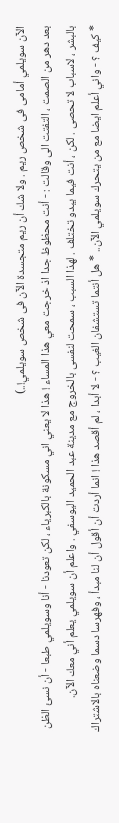الآن سويلمي أمامى فى شخص ريم . ولا شك أن ريم متجسدة الآن فى شخص سويلمي!..)
بعد دهر من الصمت ، التفتت الى وقالت : - أنت محظوظ جدا اذ خرجت معي هذا المساء ! هذا لا يعني اني مسكونة بالكبرياء ، لكن تعودنا - أنا وسويلمي طبعا - أن نسئ الظن بالبشر ، لاسباب لا تحصى . لكن ، أنت فيما يبدو تختلف . لهذا السبب ، سمحت لنفسى بالخروج مع مدينة عبد الحميد اليوسفي . واعلم أن سويلمي يعلم أني معك الآن.
* كيف ؟ - واني أعلم ايضا مع من يتحرك سويلمي الآن.. * هل أنتما تستشفان الغيب ؟ - لا أبدا ، لم أقصد هذا ! انما أردت أن أقول أن لنا مبدأ ، وفهرسا دسما وضعناه بالاشتراك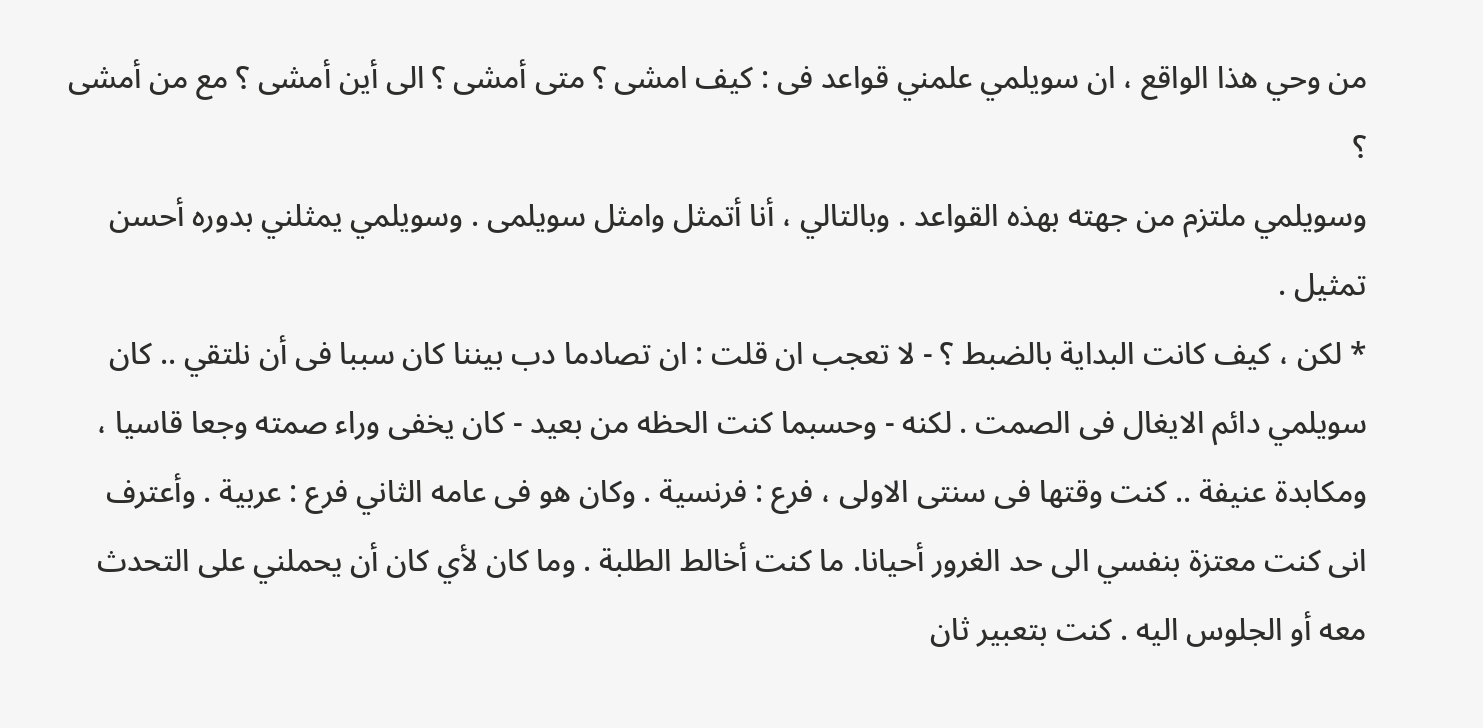من وحي هذا الواقع ، ان سويلمي علمني قواعد فى : كيف امشى ؟ متى أمشى ؟ الى أين أمشى ؟ مع من أمشى ؟
وسويلمي ملتزم من جهته بهذه القواعد . وبالتالي ، أنا أتمثل وامثل سويلمى . وسويلمي يمثلني بدوره أحسن تمثيل .
* لكن ، كيف كانت البداية بالضبط ؟ - لا تعجب ان قلت : ان تصادما دب بيننا كان سببا فى أن نلتقي .. كان سويلمي دائم الايغال فى الصمت . لكنه - وحسبما كنت الحظه من بعيد - كان يخفى وراء صمته وجعا قاسيا ، ومكابدة عنيفة .. كنت وقتها فى سنتى الاولى ، فرع : فرنسية . وكان هو فى عامه الثاني فرع : عربية . وأعترف انى كنت معتزة بنفسي الى حد الغرور أحيانا. ما كنت أخالط الطلبة . وما كان لأي كان أن يحملني على التحدث معه أو الجلوس اليه . كنت بتعبير ثان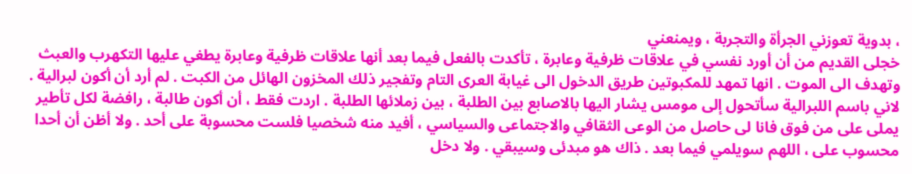، بدوية تعوزني الجرأة والتجربة ، ويمنعني
خجلى القديم من أن أورد نفسي في علاقات ظرفية وعابرة ، تأكدت بالفعل فيما بعد أنها علاقات ظرفية وعابرة يطغي عليها التكهرب والعبث وتهدف الى الموت . انها تمهد للمكبوتين طريق الدخول الى غيابة العرى التام وتفجير ذلك المخزون الهائل من الكبت . لم أرد أن أكون لبرالية . لاني باسم اللبرالية سأتحول إلى مومس يشار اليها بالاصابع بين الطلبة ، بين زملائها الطلبة . اردت فقط ، أن أكون طالبة ، رافضة لكل تأطير يملى على من فوق فانا لى حاصل من الوعى الثقافي والاجتماعى والسياسي ، أفيد منه شخصيا فلست محسوبة على أحد . ولا أظن أن أحدا محسوب على ، اللهم سويلمي فيما بعد . ذاك هو مبدئى وسيبقي . ولا دخل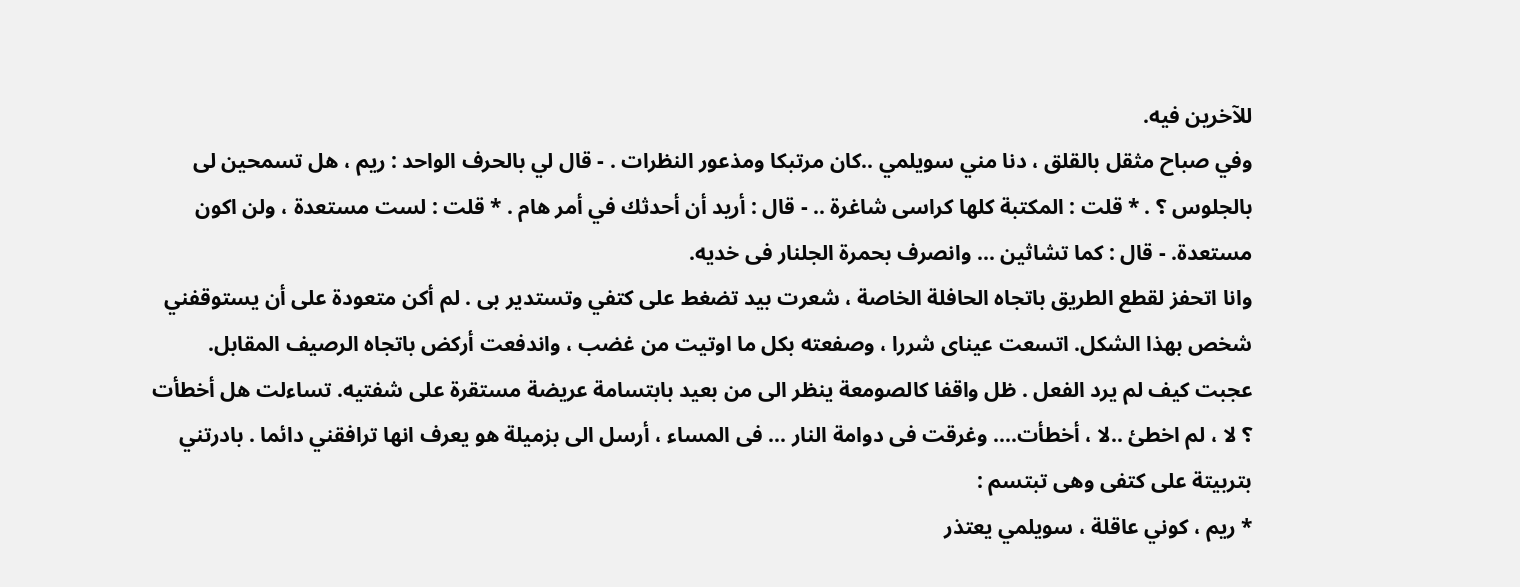للآخرين فيه.
وفي صباح مثقل بالقلق ، دنا مني سويلمي ..كان مرتبكا ومذعور النظرات . - قال لي بالحرف الواحد : ريم ، هل تسمحين لى بالجلوس ؟ . * قلت : المكتبة كلها كراسى شاغرة .. - قال : أريد أن أحدثك في أمر هام . * قلت : لست مستعدة ، ولن اكون مستعدة. - قال : كما تشاثين ... وانصرف بحمرة الجلنار فى خديه.
وانا اتحفز لقطع الطريق باتجاه الحافلة الخاصة ، شعرت بيد تضغط على كتفي وتستدير بى . لم أكن متعودة على أن يستوقفني شخص بهذا الشكل. اتسعت عيناى شررا ، وصفعته بكل ما اوتيت من غضب ، واندفعت أركض باتجاه الرصيف المقابل.
عجبت كيف لم يرد الفعل . ظل واقفا كالصومعة ينظر الى من بعيد بابتسامة عريضة مستقرة على شفتيه. تساءلت هل أخطأت ؟ لا ، لم اخطئ ..لا ، أخطأت.... وغرقت فى دوامة النار ... فى المساء ، أرسل الى بزميلة هو يعرف انها ترافقني دائما . بادرتني بتربيتة على كتفى وهى تبتسم :
* ريم ، كوني عاقلة ، سويلمي يعتذر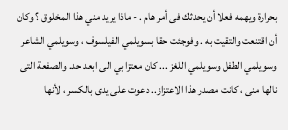بحرارة ويهمه فعلا أن يحدثك فى أمر هام . - ماذا يريد مني هذا المخلوق ؟ وكان أن اقتنعت والتقيت به . وفوجئت حقا بسويلمي الفيلسوف ، وسويلمي الشاعر وسويلمي الطفل وسويلمي اللغز ... كان معتزا بي الى ابعد حد. والصفعة التى نالها منى ، كانت مصدر هذا الاعتزاز.. دعوت على يدى بالكسر ، لأنها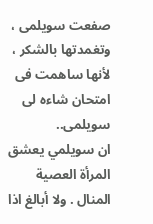صفعت سويلمى ، وتغمدتها بالشكر ، لأنها ساهمت فى امتحان شاءه لى سويلمى..
ان سويلمي يعشق المرأة العصية المنال . ولا أبالغ اذا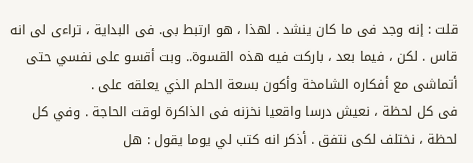قلت : إنه وجد فى ما كان ينشد . لهذا ، هو ارتبط بى. فى البداية ، تراءى لى انه قاس . لكن ، فيما بعد ، باركت فيه هذه القسوة.. وبت أقسو على نفسي حتى أتماشى مع أفكاره الشامخة وأكون بسعة الحلم الذي يعلقه على .
فى كل لحظة ، نعيش درسا واقعيا نخزنه فى الذاكرة لوقت الحاجة . وفي كل لحظة ، نختلف لكى نتفق . أذكر انه كتب لي يوما يقول : هل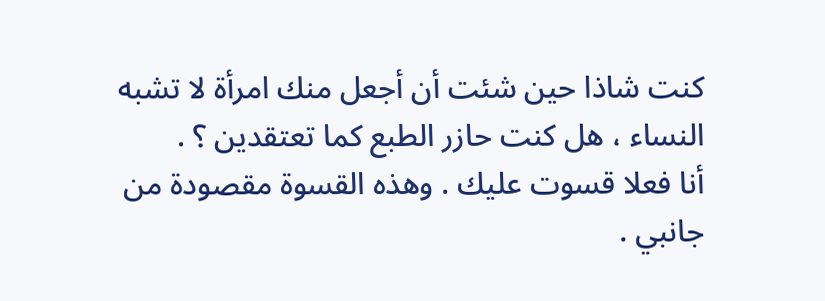كنت شاذا حين شئت أن أجعل منك امرأة لا تشبه النساء ، هل كنت حازر الطبع كما تعتقدين ؟ .
أنا فعلا قسوت عليك . وهذه القسوة مقصودة من جانبي .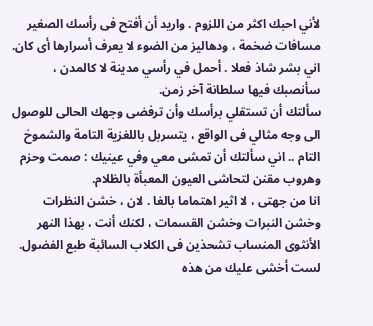لأني احبك اكثر من اللزوم . واريد أن أفتح فى رأسك الصغير مسافات ضخمة ، ودهاليز من الضوء لا يعرف أسرارها أى كان. اني بشر شاذ فعلا . أحمل في رأسي مدينة لا كالمدن ، سأنصبك فيها سلطانة آخر زمن.
سألتك أن تستقلي برأسك وأن ترفضى وجهك الحالى للوصول الى وجه مثالي فى الواقع ، يتسربل باللغزية التامة والشموخ التام .. اني سألتك أن تمشى معي وفي عينيك : صمت وحزم وهروب مقنن لتحاشى العيون المعبأة بالظلام.
انا من جهتى ، لا اثير اهتماما بالغا . لان ، خشن النظرات وخشن النبرات وخشن القسمات ، لكنك أنت ، بهذا النهر الأنثوى المنساب تشحذين فى الكلاب السائبة طبع الفضول.
لست أخشى عليك من هذه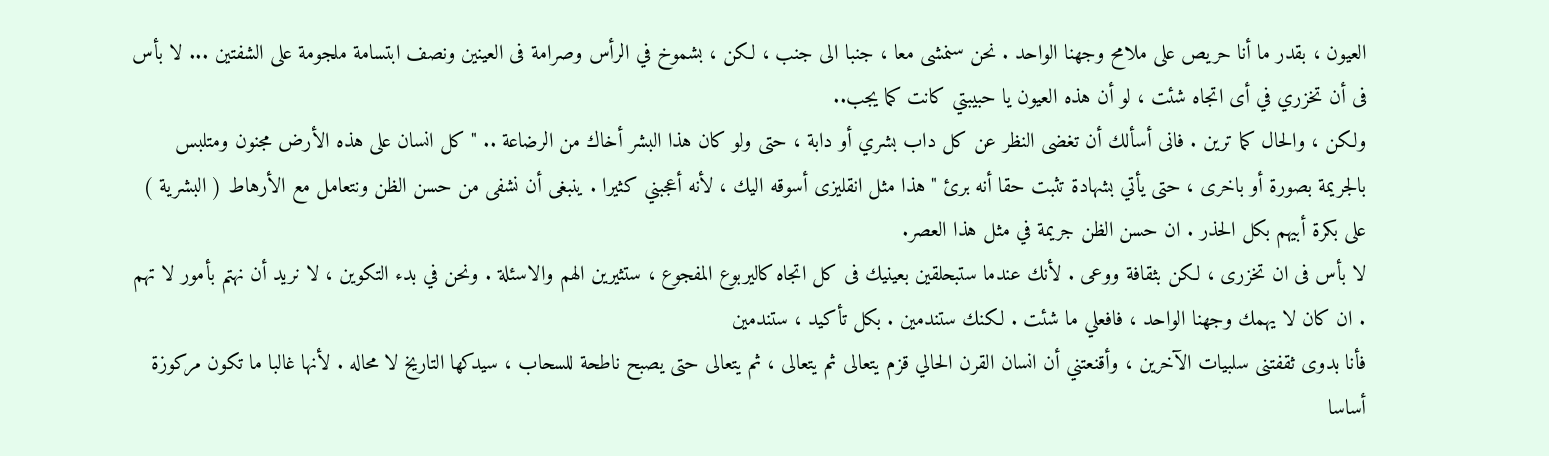العيون ، بقدر ما أنا حريص على ملامح وجهنا الواحد . نحن سنمشى معا ، جنبا الى جنب ، لكن ، بشموخ في الرأس وصرامة فى العينين ونصف ابتسامة ملجومة على الشفتين ... لا بأس فى أن تخزري في أى اتجاه شئت ، لو أن هذه العيون يا حبيبتي كانت كما يجب..
ولكن ، والحال كما ترين . فانى أسألك أن تغضى النظر عن كل داب بشري أو دابة ، حتى ولو كان هذا البشر أخاك من الرضاعة .. " كل انسان على هذه الأرض مجنون ومتلبس بالجريمة بصورة أو باخرى ، حتى يأتي بشهادة تثبت حقا أنه برئ " هذا مثل انقليزى أسوقه اليك ، لأنه أعجبني كثيرا . ينبغى أن نشفى من حسن الظن ونتعامل مع الأرهاط ( البشرية ) على بكرة أبيهم بكل الحذر . ان حسن الظن جريمة في مثل هذا العصر.
لا بأس فى ان تخزرى ، لكن بثقافة ووعى . لأنك عندما ستبحلقين بعينيك فى كل اتجاه كاليربوع المفجوع ، ستثيرين الهم والاسئلة . ونحن في بدء التكوين ، لا نريد أن نهتم بأمور لا تهم . ان كان لا يهمك وجهنا الواحد ، فافعلي ما شئت . لكنك ستندمين . بكل تأكيد ، ستندمين
فأنا بدوى ثقفتنى سلبيات الآخرين ، وأقنعتني أن انسان القرن الحالي قزم يتعالى ثم يتعالى ، ثم يتعالى حتى يصبح ناطحة للسحاب ، سيدكها التاريخ لا محاله . لأنها غالبا ما تكون مركوزة أساسا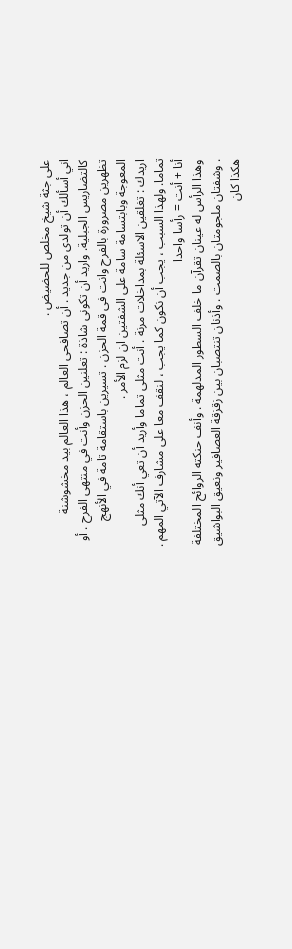على جثة شيخ مخلص للحضيض .
اني أسألك أن تولدى من جديد . أن تصافحى العالم ، هذا العالم بيد مخشوشنة كالتضاريس الجبلية. واريد أن تكونى شاذة : تعلنين الحزن وأنت في منتهى الفرح . أو تظهرين مصرورة بالفرح وانت فى قمة الحزن . تسيرين باستقامة تامة في الأنهج المعوجة وبابتسامة سامة على الشفتين ان لزم الأمر .
اريدك : تغلقين الاسئلة بمداخلات مرنة . أنت مثلى تماما وأريد أن تعي أنك مثلى تماما. ولهذا السبب ، يجب أن نكون كما يجب ، لنقف معا على مشارف الآتي المهم . أنا + أنت = رأسا واحدا
وهذا الرأس له عينان تقرآن ما خلف السطور المدلهمة . وأنف حنكته الروائح المختلفة . وشفتان ملجومتان بالصمت . وأذنان تنتصبان بين زقزقة العصافير ونعيق البواشيق
هكذا كان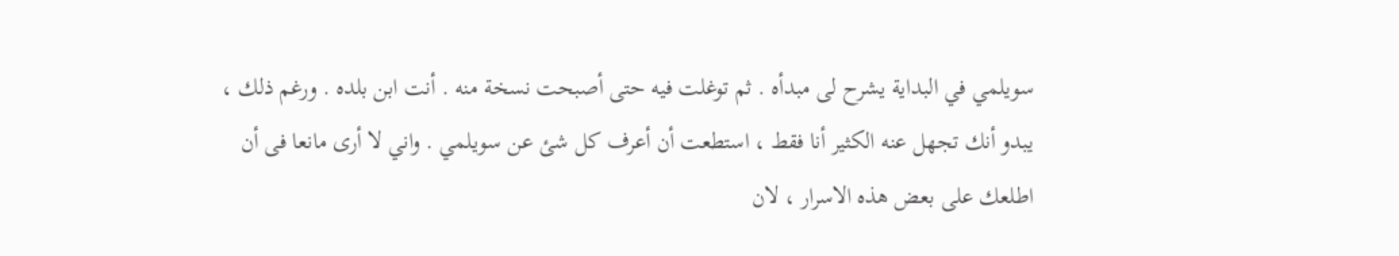سويلمي في البداية يشرح لى مبدأه . ثم توغلت فيه حتى أصبحت نسخة منه . أنت ابن بلده . ورغم ذلك ، يبدو أنك تجهل عنه الكثير أنا فقط ، استطعت أن أعرف كل شئ عن سويلمي . واني لا أرى مانعا فى أن اطلعك على بعض هذه الاسرار ، لان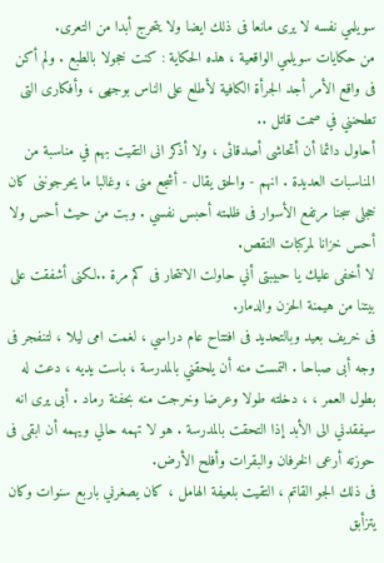سويلمي نفسه لا يرى مانعا فى ذلك ايضا ولا يتحرج أبدا من التعرى.
من حكايات سويلمي الواقعية ، هذه الحكاية : كنت خجولا بالطبع . ولم أكن فى واقع الأمر أجد الجرأة الكافية لأطلع على الناس بوجهى ، وأفكارى التى تطحنني في صمت قاتل ..
أحاول دائما أن أتحاشى أصدقائى ، ولا أذكر انى التقيت بهم في مناسبة من المناسبات العديدة . انهم - والحق يقال - أشجع منى ، وغالبا ما يحرجوننى كان خجلى سجنا مرتفع الأسوار فى ظلمته أحبس نفسي . وبت من حيث أحس ولا أحس خزانا لمركبات النقص.
لا أخفى عليك يا حبيبتى أني حاولت الانتحار فى كم مرة ..لكنى أشفقت على بيتنا من هيمنة الحزن والدمار.
فى خريف بعيد وبالتحديد فى افتتاح عام دراسي ، لغمت امى ليلا ، لتنفجر فى وجه أبى صباحا . التمست منه أن يلحقني بالمدرسة ، باست يديه ، دعت له بطول العمر ، ، دخلته طولا وعرضا وخرجت منه بحفنة رماد . أبى يرى انه سيفقدني الى الأبد إذا التحقت بالمدرسة . هو لا تهمه حالي ويهمه أن ابقى فى حوزته أرعى الخرفان والبقرات وأفلح الأرض.
فى ذلك الجو القاتم ، التقيت بلعيفة الهامل ، كان يصغرني باربع سنوات وكان يتزأبق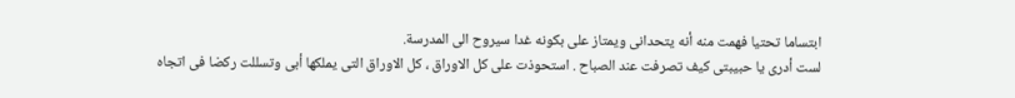ابتساما تحتيا فهمت منه أنه يتحدانى ويمتاز على بكونه غدا سيروح الى المدرسة.
لست أدرى يا حبيبتى كيف تصرفت عند الصباح . استحوذت على كل الاوراق ، كل الاوراق التى يملكها أبى وتسللت ركضا فى اتجاه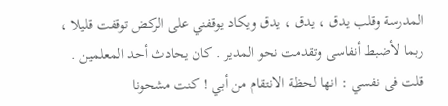المدرسة وقلب يدق ، يدق ، يدق ويكاد يوقفني على الركض توقفت قليلا ، ربما لأضبط أنفاسى وتقدمت نحو المدير . كان يحادث أحد المعلمين . قلت فى نفسي : انها لحظة الانتقام من أبي ! كنت مشحونا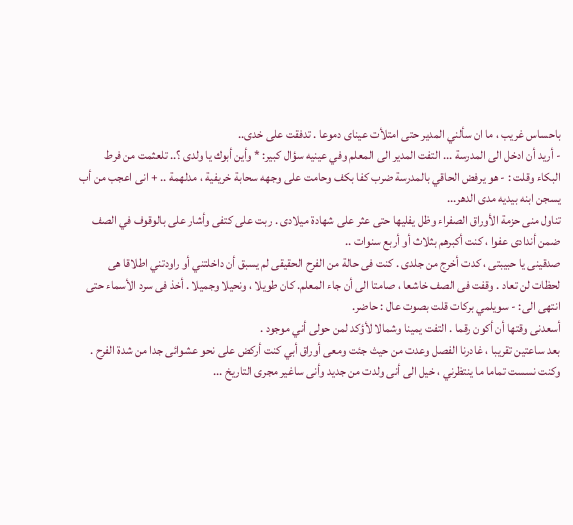باحساس غريب ، ما ان سألني المدير حتى امتلأت عيناى دموعا . تدفقت على خدى..
- أريد أن ادخل الى المدرسة ... التفت المدير الى المعلم وفي عينيه سؤال كبير: * وأين أبوك يا ولدى ؟.. تلعثمت من فرط البكاء وقلت : - هو يرفض الحاقي بالمدرسة ضرب كفا بكف وحامت على وجهه سحابة خريفية ، مدلهمة .. + انى اعجب من أب يسجن ابنه بيديه مدى الدهر...
تناول منى حزمة الأوراق الصفراء وظل يفليها حتى عثر على شهادة ميلادى . ربت على كتفى وأشار على بالوقوف في الصف ضمن أندادى عفوا ، كنت أكبرهم بثلاث أو أربع سنوات ..
صدقينى يا حبيبتى ، كدت أخرج من جلدى . كنت فى حالة من الفرح الحقيقى لم يسبق أن داخلتني أو راودتني اطلاقا هى لحظات لن تعاد . وقفت فى الصف خاشعا ، صامتا الى أن جاء المعلم. كان طويلا ، ونحيلا وجميلا . أخذ فى سرد الأسماء حتى انتهى الى: - سويلمي بركات قلت بصوت عال : حاضر.
أسعدنى وقتها أن أكون رقما . التفت يمينا وشمالا لأؤكد لمن حولى أني موجود .
بعد ساعتين تقريبا ، غادرنا الفصل وعدت من حيث جئت ومعى أوراق أبي كنت أركض على نحو عشوائى جدا من شدة الفرح . وكنت نسست تماما ما ينتظرني ، خيل الى أنى ولدت من جديد وأنى ساغير مجرى التاريخ ...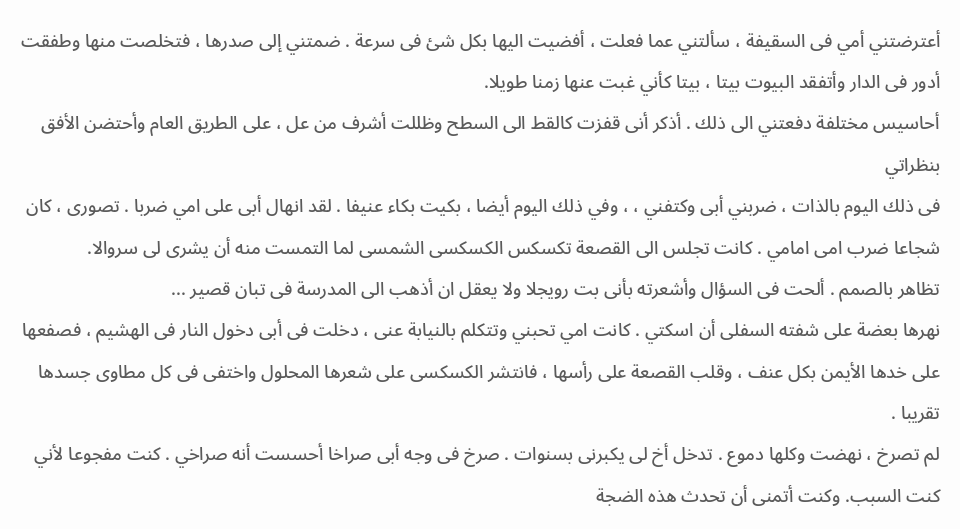أعترضتني أمي فى السقيفة ، سألتني عما فعلت ، أفضيت اليها بكل شئ فى سرعة . ضمتني إلى صدرها ، فتخلصت منها وطفقت أدور فى الدار وأتفقد البيوت بيتا ، بيتا كأني غبت عنها زمنا طويلا.
أحاسيس مختلفة دفعتني الى ذلك . أذكر أنى قفزت كالقط الى السطح وظللت أشرف من عل ، على الطريق العام وأحتضن الأفق بنظراتي
فى ذلك اليوم بالذات ، ضربني أبى وكتفني ، ، وفي ذلك اليوم أيضا ، بكيت بكاء عنيفا . لقد انهال أبى على امي ضربا . تصورى ، كان شجاعا ضرب امى امامي . كانت تجلس الى القصعة تكسكس الكسكسى الشمسى لما التمست منه أن يشرى لى سروالا.
تظاهر بالصمم . ألحت فى السؤال وأشعرته بأنى بت رويجلا ولا يعقل ان أذهب الى المدرسة فى تبان قصير ...
نهرها بعضة على شفته السفلى أن اسكتي . كانت امي تحبني وتتكلم بالنيابة عنى ، دخلت فى أبى دخول النار فى الهشيم ، فصفعها على خدها الأيمن بكل عنف ، وقلب القصعة على رأسها ، فانتشر الكسكسى على شعرها المحلول واختفى فى كل مطاوى جسدها تقريبا .
لم تصرخ ، نهضت وكلها دموع . تدخل أخ لى يكبرنى بسنوات . صرخ فى وجه أبى صراخا أحسست أنه صراخي . كنت مفجوعا لأني كنت السبب. وكنت أتمنى أن تحدث هذه الضجة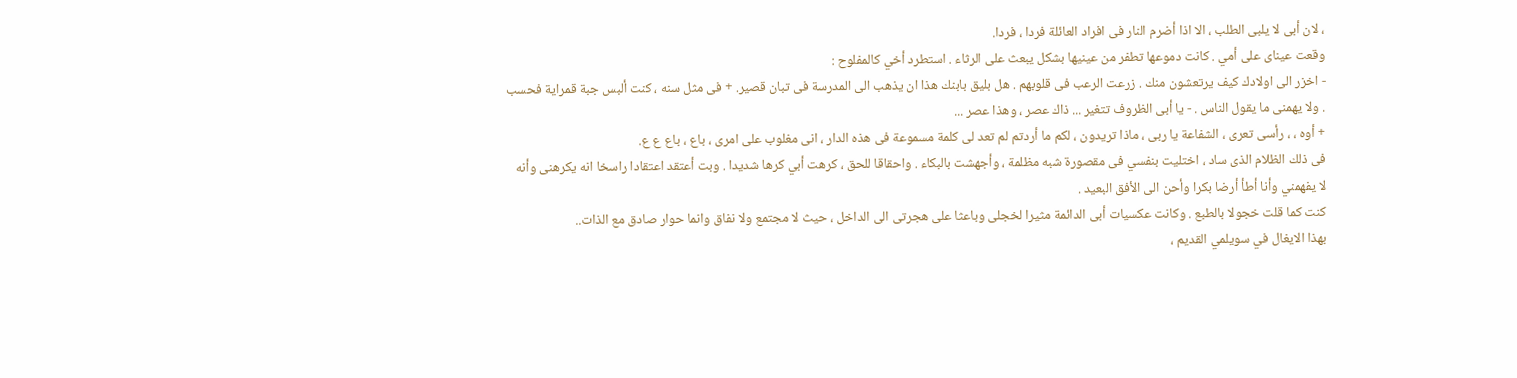، لان أبى لا يلبى الطلب ، الا اذا أضرم النار فى افراد العائلة فردا ، فردا.
وقعت عيناى على أمي . كانت دموعها تطفر من عينيها بشكل يبعث على الرثاء . استطرد أخي كالمفلوح :
- اخزر الى اولادك كيف يرتعشون منك . زرعت الرعب فى قلوبهم . هل بليق بابنك هذا ان يذهب الى المدرسة فى تبان قصير. + فى مثل سنه ، كنت ألبس جبة قمراية فحسب . ولا يهمنى ما يقول الناس . - يا أبى الظروف تتغير ... ذاك عصر ، وهذا عصر ...
+ أوه ، ، رأسى تعرى ، الشفاعة يا ربى ، ماذا تريدون ، لكم ما أردتم لم تعد لى كلمة مسموعة فى هذه الدار ، انى مغلوب على امرى ، باع ، باع ع ع.
فى ذلك الظلام الذى ساد ، اختليت بنفسي فى مقصورة شبه مظلمة ، وأجهشت بالبكاء . واحقاقا للحق ، كرهت أبي كرها شديدا . وبت أعتقد اعتقادا راسخا انه يكرهنى وأنه لا يفهمني وأنا أطأ أرضا بكرا وأحن الى الأفق البعيد .
كنت كما قلت خجولا بالطبع . وكانت عكسيات أبى الدائمة مثيرا لخجلى وباعثا على هجرتى الى الداخل ، حيث لا مجتمع ولا نفاق وانما حوار صادق مع الذات..
بهذا الايغال في سويلمي القديم ،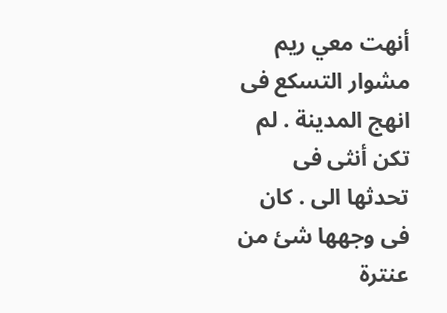أنهت معي ريم مشوار التسكع فى انهج المدينة . لم تكن أنثى فى تحدثها الى . كان فى وجهها شئ من عنترة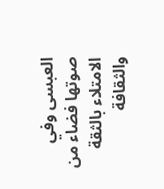العبسى وفي صوتها فضاء من الامتلاء بالثقة والثقافة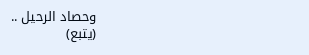وحصاد الرحيل ..
(يتبع)